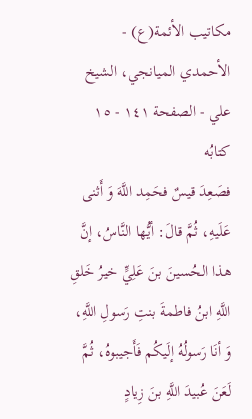مكاتيب الأئمة(ع) - الأحمدي الميانجي، الشيخ علي - الصفحة ١٤١ - ١٥ كتابُه
فصَعِدَ قيسٌ فحَمِد اللَّهَ وَ أَثنى عَلَيهِ، ثُمَّ قالَ: أيُّها النَّاسُ، إنَّ هذا الحُسينَ بنَ عَلِيٍّ خيرُ خَلقِ اللَّهِ ابنُ فاطمةَ بنتِ رَسولِ اللَّهِ، وَ أنَا رَسولُهُ إلَيكُم فَأَجيبوهُ، ثُمَّ لَعَنَ عُبيدَ اللَّهِ بنَ زِيادٍ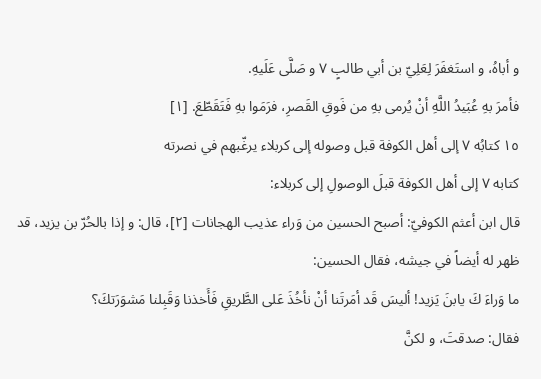و أباهُ، و استَغفَرَ لِعَلِيّ بن أبي طالبٍ ٧ و صَلَّى عَلَيهِ.
فأمرَ بهِ عُبَيدُ اللَّهِ أنْ يُرمى بهِ من فَوقِ القَصرِ، فرَمَوا بهِ فَتَقَطّعَ. [١]
١٥ كتابُه ٧ إلى أهل الكوفة قبل وصوله إلى كربلاء يرغّبهم في نصرته
كتابه ٧ إلى أهل الكوفة قبلَ الوصولِ إلى كربلاء:
قال ابن أعثم الكوفيّ: أصبح الحسين من وَراء عذيب الهجانات [٢]، قال: و إذا بالحُرّ بن يزيد، قد ظهر له أيضاً في جيشه، فقال الحسين:
ما وَراءَ كَ يابنَ يَزيد! أليسَ قَد أمَرتَنا أنْ نأخُذَ عَلى الطَّريقِ فَأَخذنا وَقَبِلنا مَشوَرَتكَ؟
فقال: صدقتَ، و لكنَّ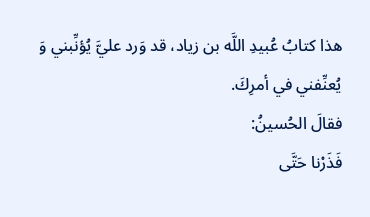هذا كتابُ عُبيدِ اللَّه بن زياد، قد وَرد عليَّ يُؤنِّبني وَ يُعنِّفني في أمرِكَ.
فقالَ الحُسينُ:
فَذَرْنا حَتَّى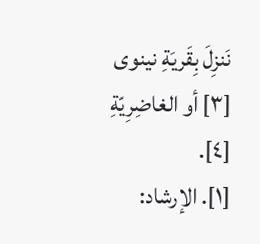نَنزِلَ بِقَريَةِ نينوى [٣] أو الغاضِرِيّةِ [٤].
[١]. الإرشاد: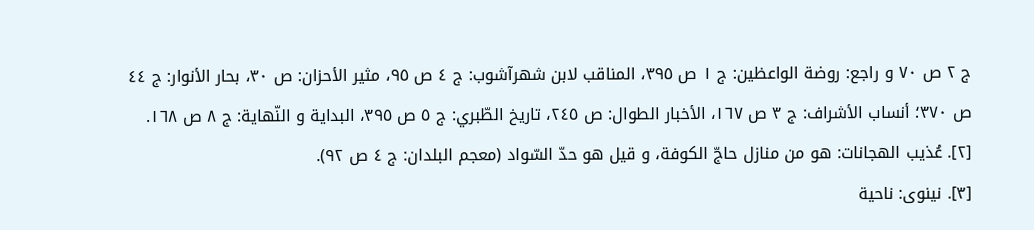ج ٢ ص ٧٠ و راجع: روضة الواعظين: ج ١ ص ٣٩٥، المناقب لابن شهرآشوب: ج ٤ ص ٩٥، مثير الأحزان: ص ٣٠، بحار الأنوار: ج ٤٤ ص ٣٧٠؛ أنساب الأشراف: ج ٣ ص ١٦٧، الأخبار الطوال: ص ٢٤٥، تاريخ الطّبري: ج ٥ ص ٣٩٥، البداية و النّهاية: ج ٨ ص ١٦٨.
[٢]. عُذيب الهجانات: هو من منازل حاجّ الكوفة، و قيل هو حدّ السّواد (معجم البلدان: ج ٤ ص ٩٢).
[٣]. نينوى: ناحية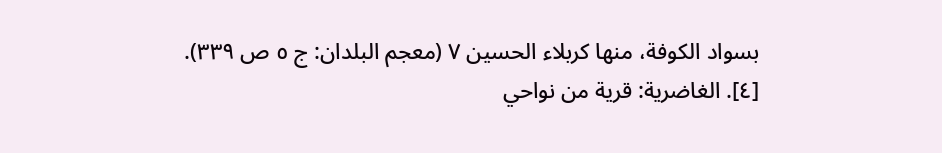بسواد الكوفة، منها كربلاء الحسين ٧ (معجم البلدان: ج ٥ ص ٣٣٩).
[٤]. الغاضرية: قرية من نواحي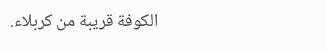الكوفة قريبة من كربلاء.